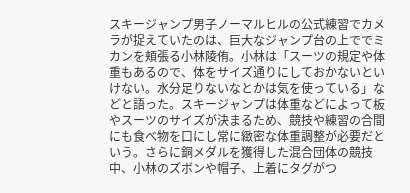スキージャンプ男子ノーマルヒルの公式練習でカメラが捉えていたのは、巨大なジャンプ台の上ででミカンを頬張る小林陵侑。小林は「スーツの規定や体重もあるので、体をサイズ通りにしておかないといけない。水分足りないなとかは気を使っている」などと語った。スキージャンプは体重などによって板やスーツのサイズが決まるため、競技や練習の合間にも食べ物を口にし常に緻密な体重調整が必要だという。さらに銅メダルを獲得した混合団体の競技中、小林のズボンや帽子、上着にタグがつ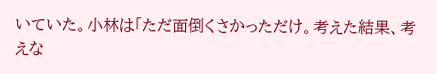いていた。小林は「ただ面倒くさかっただけ。考えた結果、考えな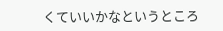くていいかなというところ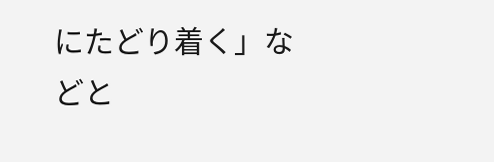にたどり着く」などと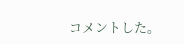コメントした。